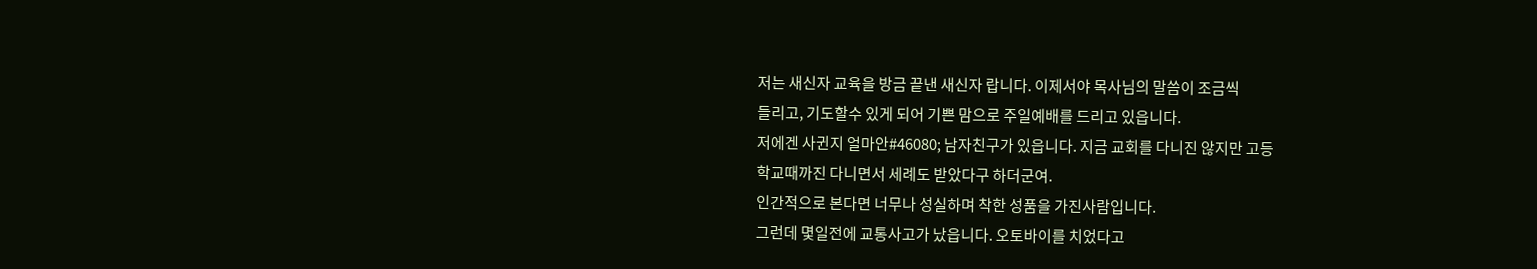저는 새신자 교육을 방금 끝낸 새신자 랍니다. 이제서야 목사님의 말씀이 조금씩
들리고, 기도할수 있게 되어 기쁜 맘으로 주일예배를 드리고 있읍니다.
저에겐 사귄지 얼마안#46080; 남자친구가 있읍니다. 지금 교회를 다니진 않지만 고등
학교때까진 다니면서 세례도 받았다구 하더군여.
인간적으로 본다면 너무나 성실하며 착한 성품을 가진사람입니다.
그런데 몇일전에 교통사고가 났읍니다. 오토바이를 치었다고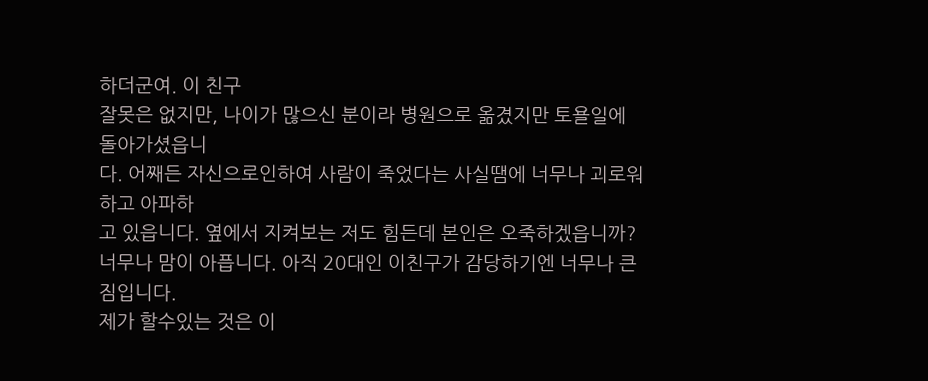하더군여. 이 친구
잘못은 없지만, 나이가 많으신 분이라 병원으로 옮겼지만 토욜일에 돌아가셨읍니
다. 어째든 자신으로인하여 사람이 죽었다는 사실땜에 너무나 괴로워하고 아파하
고 있읍니다. 옆에서 지켜보는 저도 힘든데 본인은 오죽하겠읍니까?
너무나 맘이 아픕니다. 아직 20대인 이친구가 감당하기엔 너무나 큰 짐입니다.
제가 할수있는 것은 이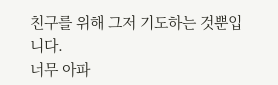친구를 위해 그저 기도하는 것뿐입니다.
너무 아파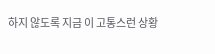하지 않도록 지금 이 고통스런 상황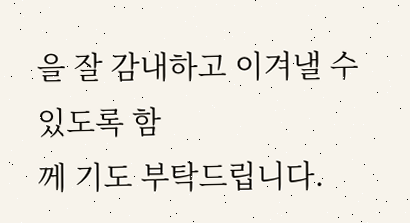을 잘 감내하고 이겨낼 수 있도록 함
께 기도 부탁드립니다.